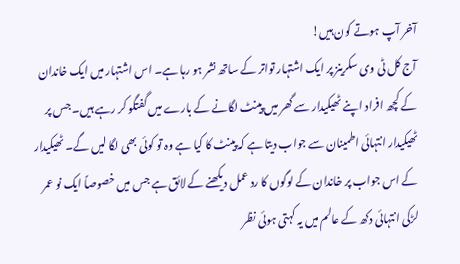آخر آپ ہوتے کون ہیں!
آج کل ٹی وی سکرینز پر ایک اشتہار تواتر کے ساتھ نشر ہو رہا ہے۔ اس اشتہار میں ایک خاندان کے کچھ افراد اپنے ٹھیکیدار سے گھر میں پینٹ لگانے کے بارے میں گفتگو کر رہے ہیں۔ جس پر ٹھیکیدار انتہائی اطمینان سے جواب دیتا ہے کہ پینٹ کا کیا ہے وہ تو کوئی بھی لگا لیں گے۔ ٹھیکیدار کے اس جواب پر خاندان کے لوگوں کا رد عمل دیکھنے کے لائق ہے جس میں خصوصاً ایک نو عمر لڑکی انتہائی دکھ کے عالم میں یہ کہتی ہوئی نظر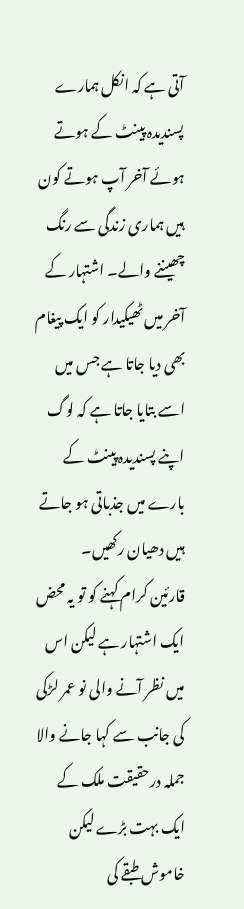آتی ہے کہ انکل ہمارے پسندیدہ پینٹ کے ہوتے ہوئے آخر آپ ہوتے کون ہیں ہماری زندگی سے رنگ چھیننے والے۔ اشتہار کے آخر میں ٹھیکیدار کو ایک پیغام بھی دیا جاتا ہے جس میں اسے بتایا جاتا ہے کہ لوگ اپنے پسندیدہ پینٹ کے بارے میں جذباتی ہو جاتے ہیں دھیان رکھیں۔
قارئین کرام کہنے کو تو یہ محض ایک اشتہار ہے لیکن اس میں نظر آنے والی نو عمر لڑکی کی جانب سے کہا جانے والا جملہ درحقیقت ملک کے ایک بہت بڑے لیکن خاموش طبقے کی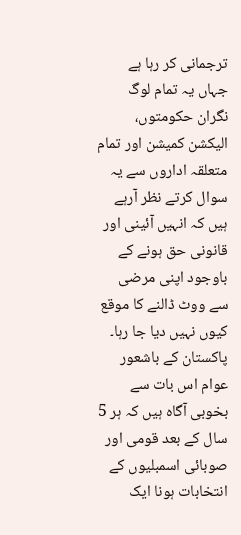ترجمانی کر رہا ہے جہاں یہ تمام لوگ نگران حکومتوں، الیکشن کمیشن اور تمام متعلقہ اداروں سے یہ سوال کرتے نظر آرہے ہیں کہ انہیں آئینی اور قانونی حق ہونے کے باوجود اپنی مرضی سے ووٹ ڈالنے کا موقع کیوں نہیں دیا جا رہا۔ پاکستان کے باشعور عوام اس بات سے بخوبی آگاہ ہیں کہ ہر 5 سال کے بعد قومی اور صوبائی اسمبلیوں کے انتخابات ہونا ایک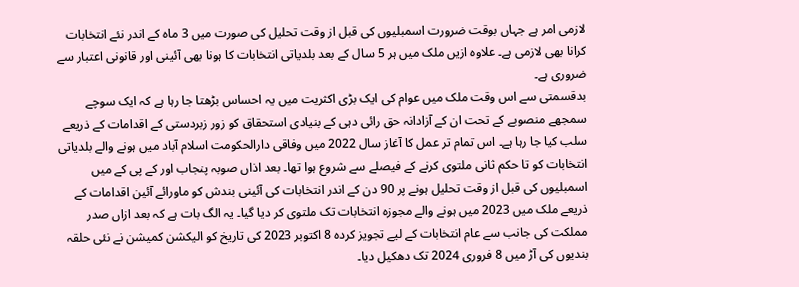لازمی امر ہے جہاں بوقت ضرورت اسمبلیوں کی قبل از وقت تحلیل کی صورت میں 3 ماہ کے اندر نئے انتخابات کرانا بھی لازمی ہے۔ علاوہ ازیں ملک میں ہر 5 سال کے بعد بلدیاتی انتخابات کا ہونا بھی آئینی اور قانونی اعتبار سے ضروری ہے۔
بدقسمتی سے اس وقت ملک میں عوام کی ایک بڑی اکثریت میں یہ احساس بڑھتا جا رہا ہے کہ ایک سوچے سمجھے منصوبے کے تحت ان کے آزادانہ حق رائی دہی کے بنیادی استحقاق کو زور زبردستی کے اقدامات کے ذریعے سلب کیا جا رہا ہے۔ اس تمام تر عمل کا آغاز سال 2022 میں وفاقی دارالحکومت اسلام آباد میں ہونے والے بلدیاتی انتخابات کو تا حکم ثانی ملتوی کرنے کے فیصلے سے شروع ہوا تھا۔ بعد اذاں صوبہ پنجاب اور کے پی کے میں اسمبلیوں کی قبل از وقت تحلیل ہونے پر 90 دن کے اندر انتخابات کی آئینی بندش کو ماورائے آئین اقدامات کے ذریعے ملک میں 2023 میں ہونے والے مجوزہ انتخابات تک ملتوی کر دیا گیا۔ یہ الگ بات ہے کہ بعد ازاں صدر مملکت کی جانب سے عام انتخابات کے لیے تجویز کردہ 8 اکتوبر 2023 کی تاریخ کو الیکشن کمیشن نے نئی حلقہ بندیوں کی آڑ میں 8 فروری 2024 تک دھکیل دیا۔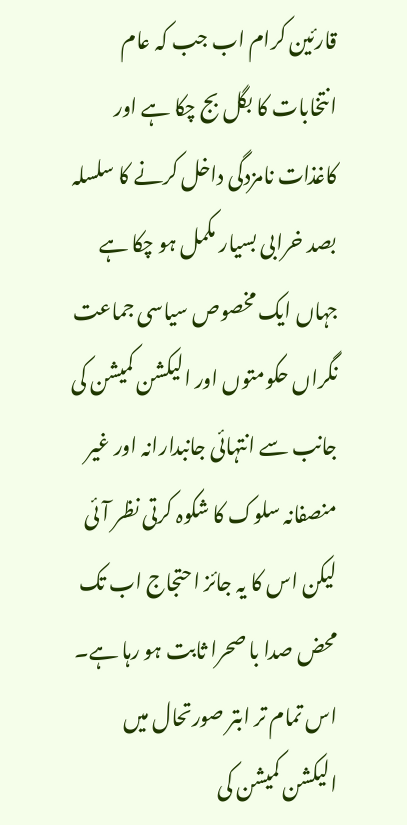قارئین کرام اب جب کہ عام انتخابات کا بگل بج چکا ہے اور کاغذات نامزدگی داخل کرنے کا سلسلہ بصد خرابی بسیار مکمل ہو چکا ہے جہاں ایک مخصوص سیاسی جماعت نگراں حکومتوں اور الیکشن کمیشن کی جانب سے انتہائی جانبدارانہ اور غیر منصفانہ سلوک کا شکوہ کرتی نظر آئی لیکن اس کا یہ جائز احتجاج اب تک محض صدا با صحرا ثابت ہو رہا ہے۔
اس تمام تر ابتر صورتحال میں الیکشن کمیشن کی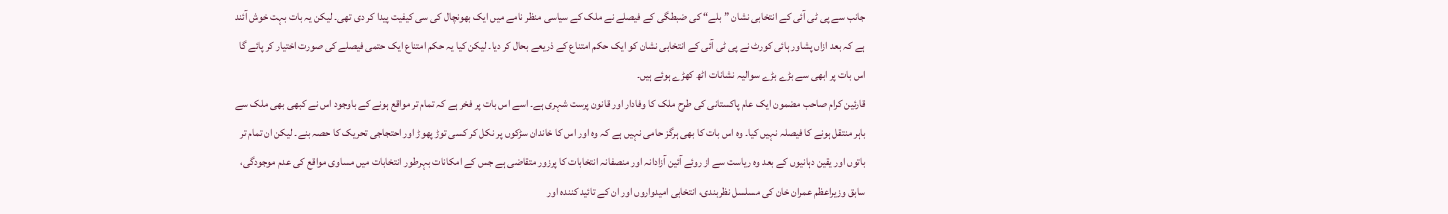جانب سے پی ٹی آئی کے انتخابی نشان ”بلے“ کی ضبطگی کے فیصلے نے ملک کے سیاسی منظر نامے میں ایک بھونچال کی سی کیفیت پیدا کر دی تھی۔ لیکن یہ بات بہت خوش آئند ہے کہ بعد ازاں پشاور ہائی کورٹ نے پی ٹی آئی کے انتخابی نشان کو ایک حکم امتناع کے ذریعے بحال کر دیا۔ لیکن کیا یہ حکم امتناع ایک حتمی فیصلے کی صورت اختیار کر پائے گا اس بات پر ابھی سے بڑے بڑے سوالیہ نشانات اٹھ کھڑے ہوئے ہیں۔
قارئین کرام صاحب مضمون ایک عام پاکستانی کی طرح ملک کا وفادار اور قانون پرست شہری ہے۔ اسے اس بات پر فخر ہے کہ تمام تر مواقع ہونے کے باوجود اس نے کبھی بھی ملک سے باہر منتقل ہونے کا فیصلہ نہیں کیا۔ وہ اس بات کا بھی ہرگز حامی نہیں ہے کہ وہ اور اس کا خاندان سڑکوں پر نکل کر کسی توڑ پھوڑ اور احتجاجی تحریک کا حصہ بنے۔ لیکن ان تمام تر باتوں اور یقین دہانیوں کے بعد وہ ریاست سے از روئے آئین آزادانہ اور منصفانہ انتخابات کا پرزور متقاضی ہے جس کے امکانات بہرطور انتخابات میں مساوی مواقع کی عدم موجودگی، سابق وزیراعظم عمران خان کی مسلسل نظربندی، انتخابی امیدواروں اور ان کے تائید کنندہ اور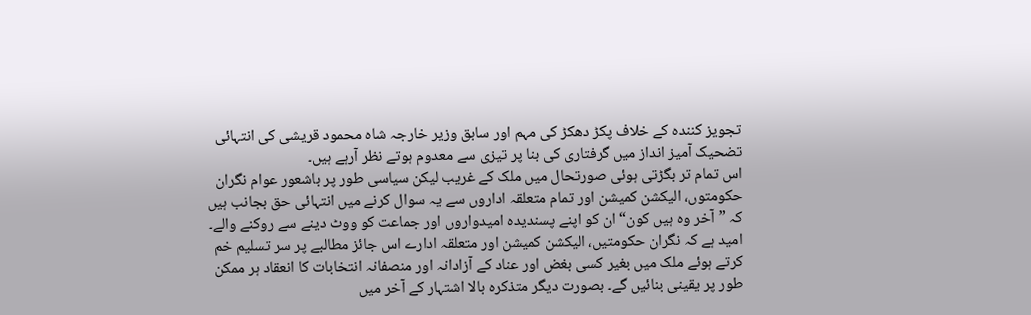تجویز کنندہ کے خلاف پکڑ دھکڑ کی مہم اور سابق وزیر خارجہ شاہ محمود قریشی کی انتہائی تضحیک آمیز انداز میں گرفتاری کی بنا پر تیزی سے معدوم ہوتے نظر آرہے ہیں۔
اس تمام تر بگڑتی ہوئی صورتحال میں ملک کے غریب لیکن سیاسی طور پر باشعور عوام نگران حکومتوں، الیکشن کمیشن اور تمام متعلقہ اداروں سے یہ سوال کرنے میں انتہائی حق بجانب ہیں کہ ”آخر وہ ہیں کون“ ان کو اپنے پسندیدہ امیدواروں اور جماعت کو ووٹ دینے سے روکنے والے۔ امید ہے کہ نگران حکومتیں، الیکشن کمیشن اور متعلقہ ادارے اس جائز مطالبے پر سر تسلیم خم کرتے ہوئے ملک میں بغیر کسی بغض اور عناد کے آزادانہ اور منصفانہ انتخابات کا انعقاد ہر ممکن طور پر یقینی بنائیں گے۔ بصورت دیگر متذکرہ بالا اشتہار کے آخر میں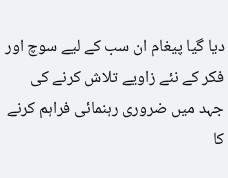دیا گیا پیغام ان سب کے لیے سوچ اور فکر کے نئے زاویے تلاش کرنے کی جہد میں ضروری رہنمائی فراہم کرنے کا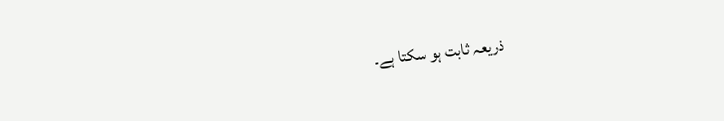ذریعہ ثابت ہو سکتا ہے۔